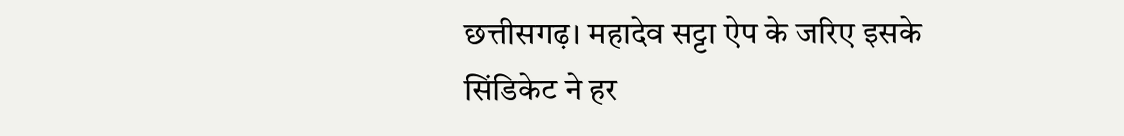छत्तीसगढ़। महादेव सट्टा ऐप के जरिए इसके सिंडिकेट ने हर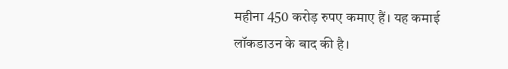महीना 450 करोड़ रुपए कमाए हैं। यह कमाई लॉकडाउन के बाद की है।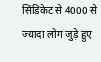सिंडिकेट से 4000 से ज्यादा लोग जुड़े हुए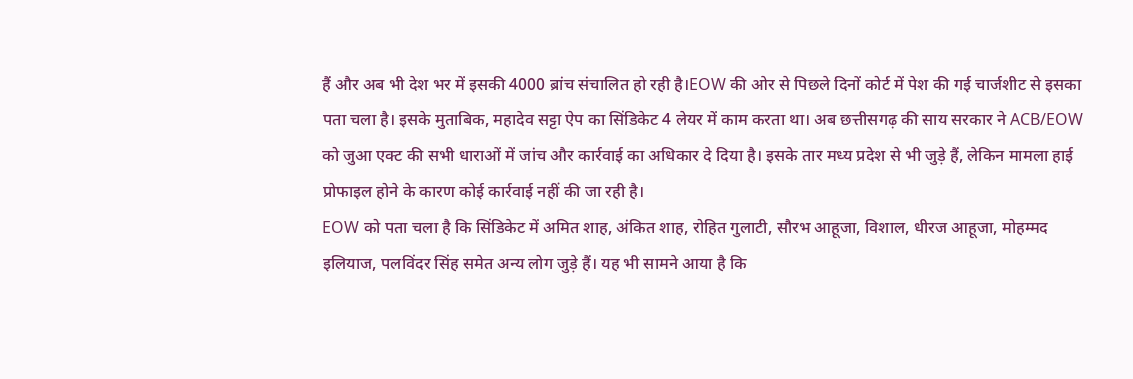हैं और अब भी देश भर में इसकी 4000 ब्रांच संचालित हो रही है।EOW की ओर से पिछले दिनों कोर्ट में पेश की गई चार्जशीट से इसका पता चला है। इसके मुताबिक, महादेव सट्टा ऐप का सिंडिकेट 4 लेयर में काम करता था। अब छत्तीसगढ़ की साय सरकार ने ACB/EOW को जुआ एक्ट की सभी धाराओं में जांच और कार्रवाई का अधिकार दे दिया है। इसके तार मध्य प्रदेश से भी जुड़े हैं, लेकिन मामला हाई प्रोफाइल होने के कारण कोई कार्रवाई नहीं की जा रही है।
EOW को पता चला है कि सिंडिकेट में अमित शाह, अंकित शाह, रोहित गुलाटी, सौरभ आहूजा, विशाल, धीरज आहूजा, मोहम्मद इलियाज, पलविंदर सिंह समेत अन्य लोग जुड़े हैं। यह भी सामने आया है कि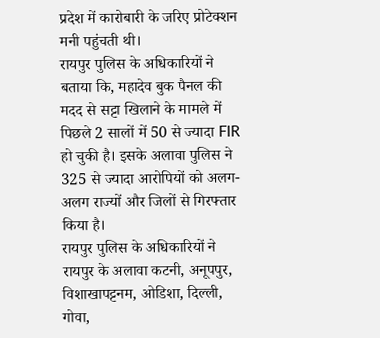प्रदेश में कारोबारी के जरिए प्रोटेक्शन मनी पहुंचती थी।
रायपुर पुलिस के अधिकारियों ने बताया कि, महादेव बुक पैनल की मदद से सट्टा खिलाने के मामले में पिछले 2 सालों में 50 से ज्यादा FIR हो चुकी है। इसके अलावा पुलिस ने 325 से ज्यादा आरोपियों को अलग-अलग राज्यों और जिलों से गिरफ्तार किया है।
रायपुर पुलिस के अधिकारियों ने रायपुर के अलावा कटनी, अनूपपुर, विशाखापट्टनम, ओडिशा, दिल्ली, गोवा,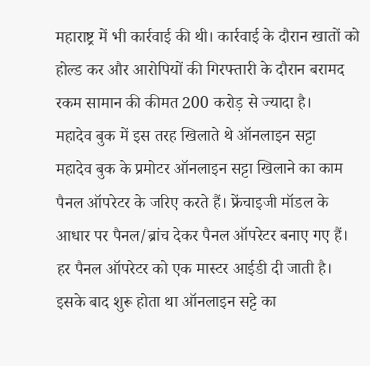महाराष्ट्र में भी कार्रवाई की थी। कार्रवाई के दौरान खातों को होल्ड कर और आरोपियों की गिरफ्तारी के दौरान बरामद रकम सामान की कीमत 200 करोड़ से ज्यादा है।
महादेव बुक में इस तरह खिलाते थे ऑनलाइन सट्टा
महादेव बुक के प्रमोटर ऑनलाइन सट्टा खिलाने का काम पैनल ऑपरेटर के जरिए करते हैं। फ्रेंचाइजी मॉडल के आधार पर पैनल/ब्रांच देकर पैनल ऑपरेटर बनाए गए हैं। हर पैनल ऑपरेटर को एक मास्टर आईडी दी जाती है। इसके बाद शुरू होता था ऑनलाइन सट्टे का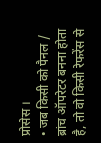प्रोसेस ।
• जब किसी को पैनल / ब्रांच ऑपरेटर बनना होता है, तो वो किसी रेफरेंस से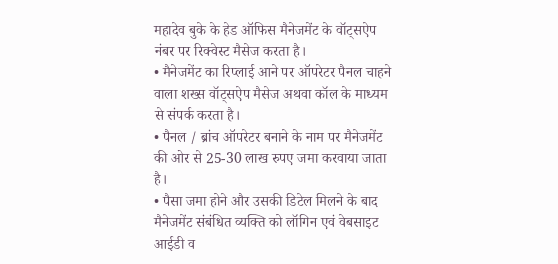महादेव बुके के हेड ऑफिस मैनेजमेंट के वॉट्सऐप नंबर पर रिक्वेस्ट मैसेज करता है।
• मैनेजमेंट का रिप्लाई आने पर ऑपरेटर पैनल चाहने वाला शख्स वॉट्सऐप मैसेज अथवा कॉल के माध्यम से संपर्क करता है।
• पैनल / ब्रांच ऑपरेटर बनाने के नाम पर मैनेजमेंट की ओर से 25-30 लाख रुपए जमा करवाया जाता है।
• पैसा जमा होने और उसकी डिटेल मिलने के बाद मैनेजमेंट संबंधित व्यक्ति को लॉगिन एवं वेबसाइट आईडी व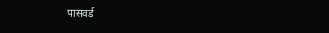पासवर्ड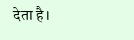देता है।